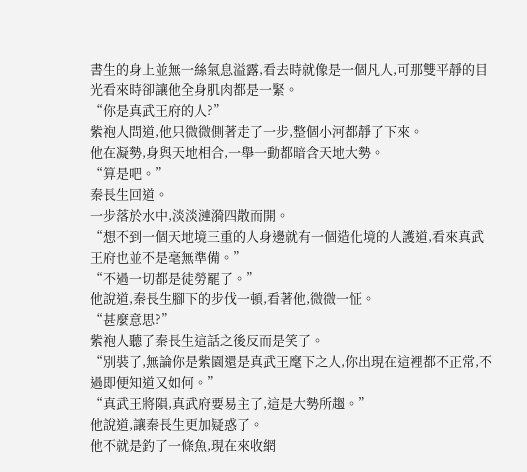書生的身上並無一絲氣息溢露,看去時就像是一個凡人,可那雙平靜的目光看來時卻讓他全身肌肉都是一緊。
“你是真武王府的人?”
紫袍人問道,他只微微側著走了一步,整個小河都靜了下來。
他在凝勢,身與天地相合,一舉一動都暗含天地大勢。
“算是吧。”
秦長生回道。
一步落於水中,淡淡漣漪四散而開。
“想不到一個天地境三重的人身邊就有一個造化境的人護道,看來真武王府也並不是毫無準備。”
“不過一切都是徒勞罷了。”
他說道,秦長生腳下的步伐一頓,看著他,微微一怔。
“甚麼意思?”
紫袍人聽了秦長生這話之後反而是笑了。
“別裝了,無論你是紫園還是真武王麾下之人,你出現在這裡都不正常,不過即便知道又如何。”
“真武王將隕,真武府要易主了,這是大勢所趨。”
他說道,讓秦長生更加疑惑了。
他不就是釣了一條魚,現在來收網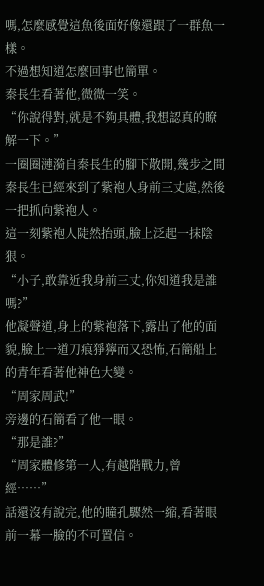嗎,怎麼感覺這魚後面好像還跟了一群魚一樣。
不過想知道怎麼回事也簡單。
秦長生看著他,微微一笑。
“你說得對,就是不夠具體,我想認真的瞭解一下。”
一圈圈漣漪自秦長生的腳下散開,幾步之間秦長生已經來到了紫袍人身前三丈處,然後一把抓向紫袍人。
這一刻紫袍人陡然抬頭,臉上泛起一抹陰狠。
“小子,敢靠近我身前三丈,你知道我是誰嗎?”
他凝聲道,身上的紫袍落下,露出了他的面貌,臉上一道刀痕猙獰而又恐怖,石簡船上的青年看著他神色大變。
“周家周武!”
旁邊的石簡看了他一眼。
“那是誰?”
“周家體修第一人,有越階戰力,曾經……”
話還沒有說完,他的瞳孔驟然一縮,看著眼前一幕一臉的不可置信。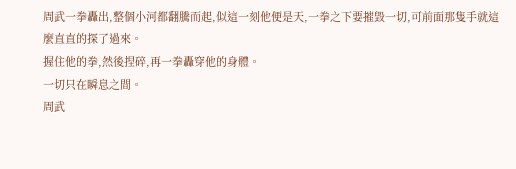周武一拳轟出,整個小河都翻騰而起,似這一刻他便是天,一拳之下要摧毀一切,可前面那隻手就這麼直直的探了過來。
握住他的拳,然後捏碎,再一拳轟穿他的身體。
一切只在瞬息之間。
周武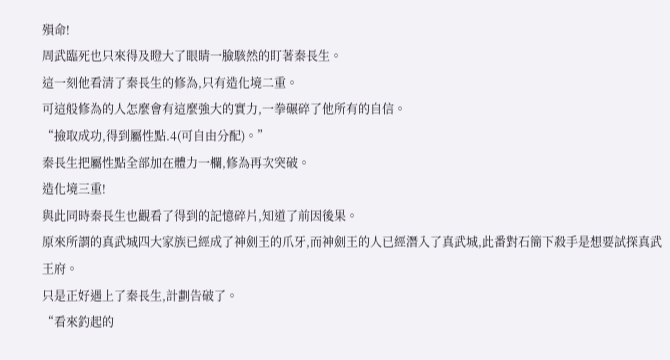殞命!
周武臨死也只來得及瞪大了眼睛一臉駭然的盯著秦長生。
這一刻他看清了秦長生的修為,只有造化境二重。
可這般修為的人怎麼會有這麼強大的實力,一拳碾碎了他所有的自信。
“撿取成功,得到屬性點.4(可自由分配)。”
秦長生把屬性點全部加在體力一欄,修為再次突破。
造化境三重!
與此同時秦長生也觀看了得到的記憶碎片,知道了前因後果。
原來所謂的真武城四大家族已經成了神劍王的爪牙,而神劍王的人已經潛入了真武城,此番對石簡下殺手是想要試探真武王府。
只是正好遇上了秦長生,計劃告破了。
“看來釣起的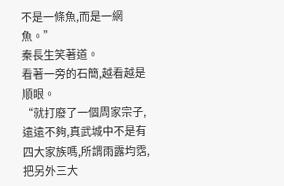不是一條魚,而是一網魚。”
秦長生笑著道。
看著一旁的石簡,越看越是順眼。
“就打廢了一個周家宗子,遠遠不夠,真武城中不是有四大家族嗎,所謂雨露均霑,把另外三大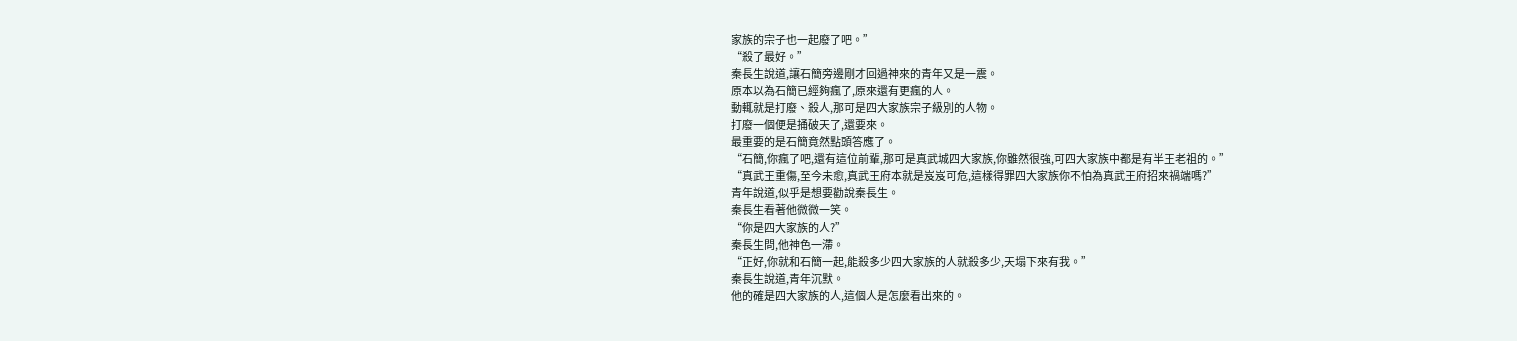家族的宗子也一起廢了吧。”
“殺了最好。”
秦長生說道,讓石簡旁邊剛才回過神來的青年又是一震。
原本以為石簡已經夠瘋了,原來還有更瘋的人。
動輒就是打廢、殺人,那可是四大家族宗子級別的人物。
打廢一個便是捅破天了,還要來。
最重要的是石簡竟然點頭答應了。
“石簡,你瘋了吧,還有這位前輩,那可是真武城四大家族,你雖然很強,可四大家族中都是有半王老祖的。”
“真武王重傷,至今未愈,真武王府本就是岌岌可危,這樣得罪四大家族你不怕為真武王府招來禍端嗎?”
青年說道,似乎是想要勸說秦長生。
秦長生看著他微微一笑。
“你是四大家族的人?”
秦長生問,他神色一滯。
“正好,你就和石簡一起,能殺多少四大家族的人就殺多少,天塌下來有我。”
秦長生說道,青年沉默。
他的確是四大家族的人,這個人是怎麼看出來的。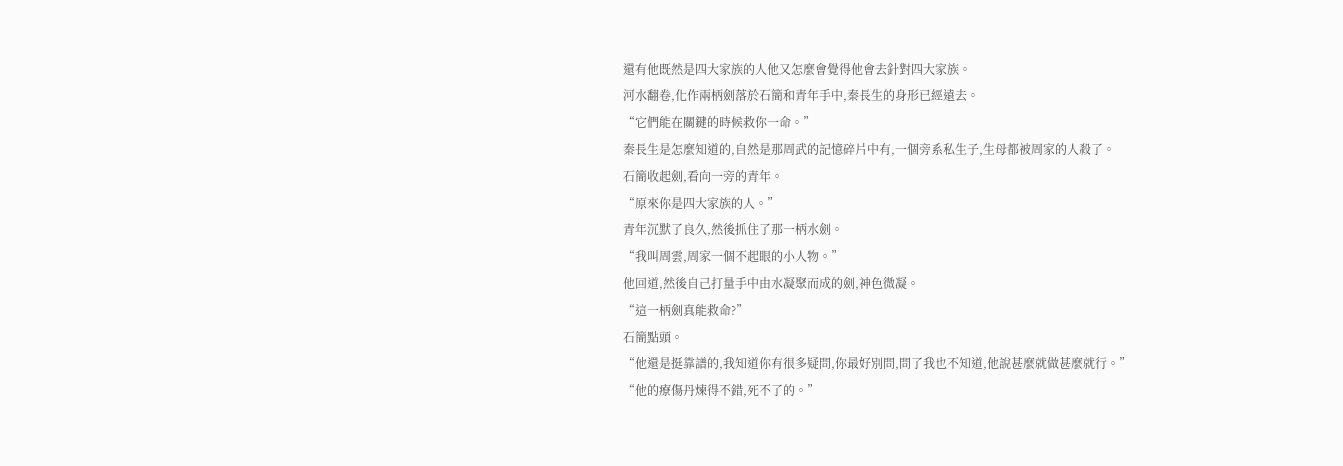還有他既然是四大家族的人他又怎麼會覺得他會去針對四大家族。
河水翻卷,化作兩柄劍落於石簡和青年手中,秦長生的身形已經遠去。
“它們能在關鍵的時候救你一命。”
秦長生是怎麼知道的,自然是那周武的記憶碎片中有,一個旁系私生子,生母都被周家的人殺了。
石簡收起劍,看向一旁的青年。
“原來你是四大家族的人。”
青年沉默了良久,然後抓住了那一柄水劍。
“我叫周雲,周家一個不起眼的小人物。”
他回道,然後自己打量手中由水凝聚而成的劍,神色微凝。
“這一柄劍真能救命?”
石簡點頭。
“他還是挺靠譜的,我知道你有很多疑問,你最好別問,問了我也不知道,他說甚麼就做甚麼就行。”
“他的療傷丹煉得不錯,死不了的。”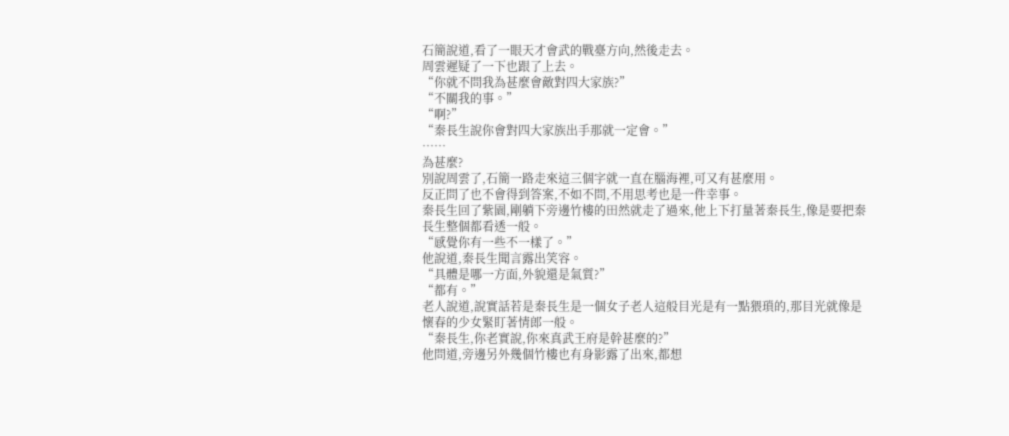石簡說道,看了一眼天才會武的戰臺方向,然後走去。
周雲遲疑了一下也跟了上去。
“你就不問我為甚麼會敵對四大家族?”
“不關我的事。”
“啊?”
“秦長生說你會對四大家族出手那就一定會。”
……
為甚麼?
別說周雲了,石簡一路走來這三個字就一直在腦海裡,可又有甚麼用。
反正問了也不會得到答案,不如不問,不用思考也是一件幸事。
秦長生回了紫園,剛躺下旁邊竹樓的田然就走了過來,他上下打量著秦長生,像是要把秦長生整個都看透一般。
“感覺你有一些不一樣了。”
他說道,秦長生聞言露出笑容。
“具體是哪一方面,外貌還是氣質?”
“都有。”
老人說道,說實話若是秦長生是一個女子老人這般目光是有一點猥瑣的,那目光就像是懷春的少女緊盯著情郎一般。
“秦長生,你老實說,你來真武王府是幹甚麼的?”
他問道,旁邊另外幾個竹樓也有身影露了出來,都想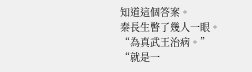知道這個答案。
秦長生瞥了幾人一眼。
“為真武王治病。”
“就是一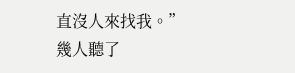直沒人來找我。”
幾人聽了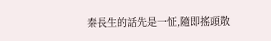秦長生的話先是一怔,隨即搖頭散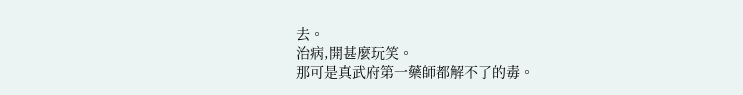去。
治病,開甚麼玩笑。
那可是真武府第一藥師都解不了的毒。